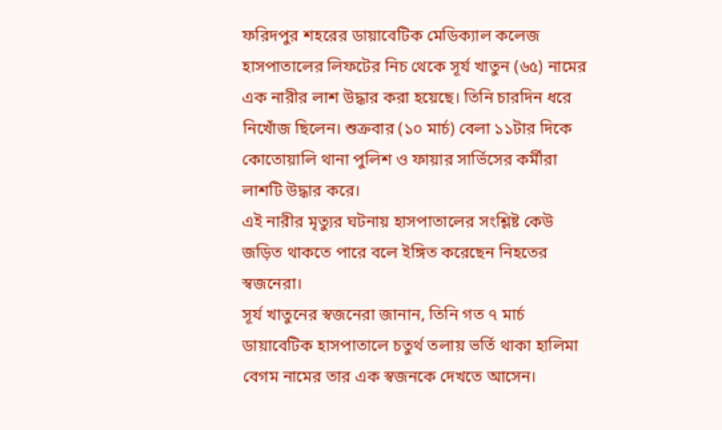ফরিদপুর শহরের ডায়াবেটিক মেডিক্যাল কলেজ হাসপাতালের লিফটের নিচ থেকে সূর্য খাতুন (৬৫) নামের এক নারীর লাশ উদ্ধার করা হয়েছে। তিনি চারদিন ধরে নিখোঁজ ছিলেন। শুক্রবার (১০ মার্চ) বেলা ১১টার দিকে কোতোয়ালি থানা পুলিশ ও ফায়ার সার্ভিসের কর্মীরা লাশটি উদ্ধার করে।
এই নারীর মৃত্যুর ঘটনায় হাসপাতালের সংশ্লিষ্ট কেউ জড়িত থাকতে পারে বলে ইঙ্গিত করেছেন নিহতের স্বজনেরা।
সূর্য খাতুনের স্বজনেরা জানান, তিনি গত ৭ মার্চ ডায়াবেটিক হাসপাতালে চতুর্থ তলায় ভর্তি থাকা হালিমা বেগম নামের তার এক স্বজনকে দেখতে আসেন।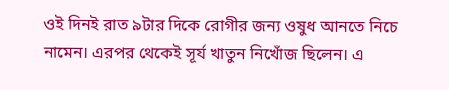ওই দিনই রাত ৯টার দিকে রোগীর জন্য ওষুধ আনতে নিচে নামেন। এরপর থেকেই সূর্য খাতুন নিখোঁজ ছিলেন। এ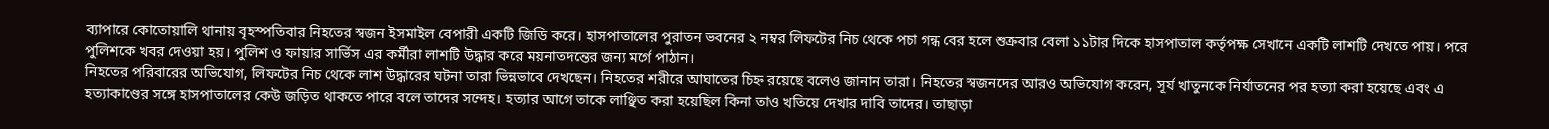ব্যাপারে কোতোয়ালি থানায় বৃহস্পতিবার নিহতের স্বজন ইসমাইল বেপারী একটি জিডি করে। হাসপাতালের পুরাতন ভবনের ২ নম্বর লিফটের নিচ থেকে পচা গন্ধ বের হলে শুক্রবার বেলা ১১টার দিকে হাসপাতাল কর্তৃপক্ষ সেখানে একটি লাশটি দেখতে পায়। পরে পুলিশকে খবর দেওয়া হয়। পুলিশ ও ফায়ার সার্ভিস এর কর্মীরা লাশটি উদ্ধার করে ময়নাতদন্তের জন্য মর্গে পাঠান।
নিহতের পরিবারের অভিযোগ, লিফটের নিচ থেকে লাশ উদ্ধারের ঘটনা তারা ভিন্নভাবে দেখছেন। নিহতের শরীরে আঘাতের চিহ্ন রয়েছে বলেও জানান তারা। নিহতের স্বজনদের আরও অভিযোগ করেন, সূর্য খাতুনকে নির্যাতনের পর হত্যা করা হয়েছে এবং এ হত্যাকাণ্ডের সঙ্গে হাসপাতালের কেউ জড়িত থাকতে পারে বলে তাদের সন্দেহ। হত্যার আগে তাকে লাঞ্ছিত করা হয়েছিল কিনা তাও খতিয়ে দেখার দাবি তাদের। তাছাড়া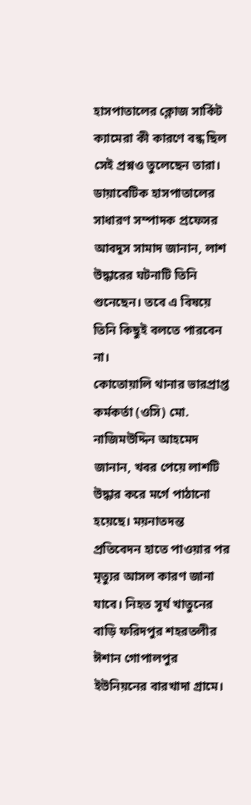হাসপাতালের ক্লোজ সার্কিট ক্যামেরা কী কারণে বন্ধ ছিল সেই প্রশ্নও তুলেছেন তারা।
ডায়াবেটিক হাসপাতালের সাধারণ সম্পাদক প্রফেসর আবদুস সামাদ জানান, লাশ উদ্ধারের ঘটনাটি তিনি শুনেছেন। তবে এ বিষয়ে তিনি কিছুই বলতে পারবেন না।
কোতোয়ালি থানার ভারপ্রাপ্ত কর্মকর্তা (ওসি) মো. নাজিমউদ্দিন আহমেদ জানান, খবর পেয়ে লাশটি উদ্ধার করে মর্গে পাঠানো হয়েছে। ময়নাতদন্ত প্রতিবেদন হাতে পাওয়ার পর মৃত্যুর আসল কারণ জানা যাবে। নিহত সূর্য খাতুনের বাড়ি ফরিদপুর শহরতলীর ঈশান গোপালপুর ইউনিয়নের বারখাদা গ্রামে।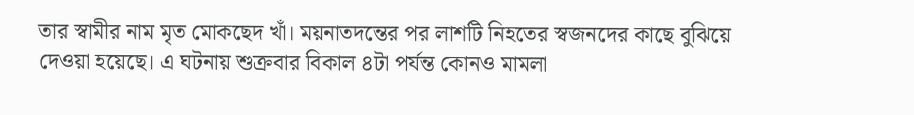তার স্বামীর নাম মৃত মোকছেদ খাঁ। ময়নাতদন্তের পর লাশটি নিহতের স্বজনদের কাছে বুঝিয়ে দেওয়া হয়েছে। এ ঘটনায় শুক্রবার বিকাল ৪টা পর্যন্ত কোনও মামলা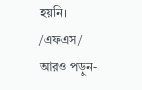হয়নি।
/এফএস/
আরও পড়ুন-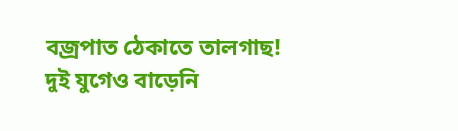বজ্রপাত ঠেকাতে তালগাছ!
দুই যুগেও বাড়েনি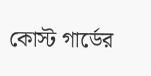কোস্ট গার্ডের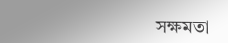সক্ষমতা